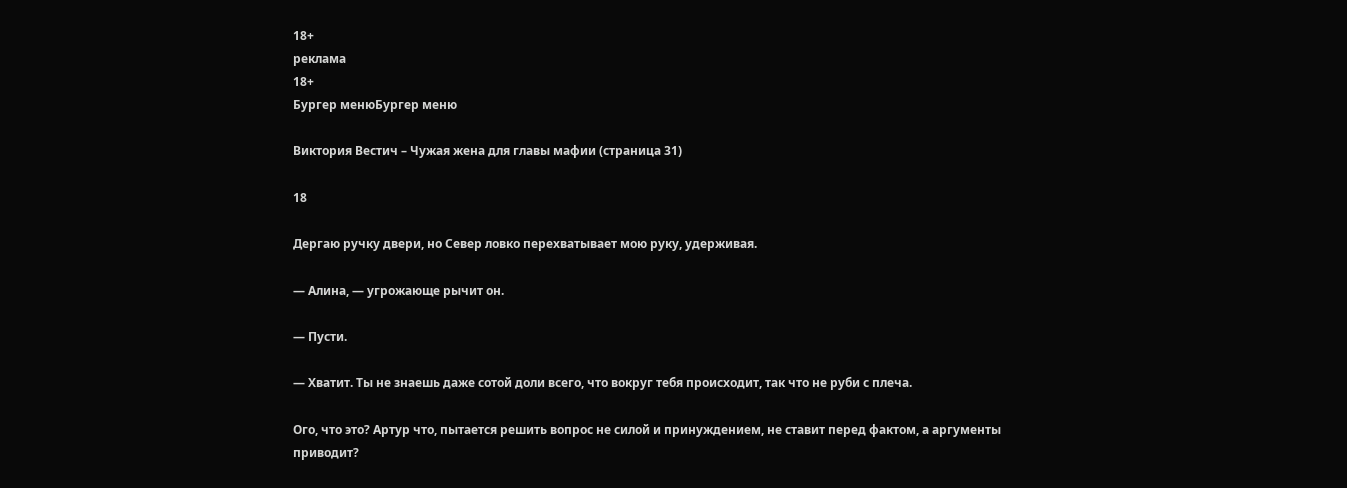18+
реклама
18+
Бургер менюБургер меню

Виктория Вестич – Чужая жена для главы мафии (страница 31)

18

Дергаю ручку двери, но Север ловко перехватывает мою руку, удерживая.

— Алина, — угрожающе рычит он.

— Пусти.

— Хватит. Ты не знаешь даже сотой доли всего, что вокруг тебя происходит, так что не руби с плеча.

Ого, что это? Артур что, пытается решить вопрос не силой и принуждением, не ставит перед фактом, а аргументы приводит?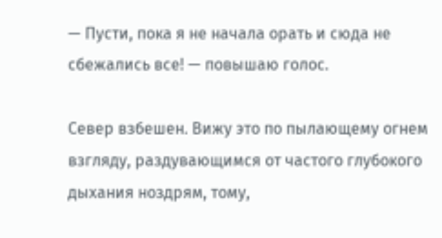— Пусти, пока я не начала орать и сюда не сбежались все! — повышаю голос.

Север взбешен. Вижу это по пылающему огнем взгляду, раздувающимся от частого глубокого дыхания ноздрям, тому,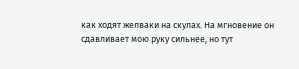как ходят желваки на скулах. На мгновение он сдавливает мою руку сильнее, но тут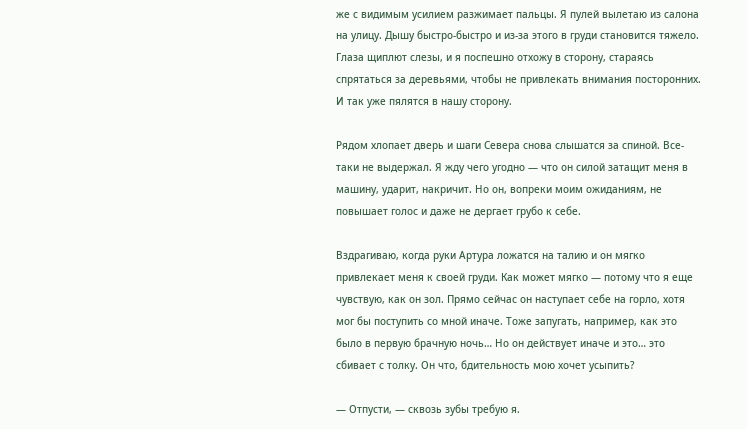же с видимым усилием разжимает пальцы. Я пулей вылетаю из салона на улицу. Дышу быстро-быстро и из-за этого в груди становится тяжело. Глаза щиплют слезы, и я поспешно отхожу в сторону, стараясь спрятаться за деревьями, чтобы не привлекать внимания посторонних. И так уже пялятся в нашу сторону.

Рядом хлопает дверь и шаги Севера снова слышатся за спиной. Все-таки не выдержал. Я жду чего угодно — что он силой затащит меня в машину, ударит, накричит. Но он, вопреки моим ожиданиям, не повышает голос и даже не дергает грубо к себе.

Вздрагиваю, когда руки Артура ложатся на талию и он мягко привлекает меня к своей груди. Как может мягко — потому что я еще чувствую, как он зол. Прямо сейчас он наступает себе на горло, хотя мог бы поступить со мной иначе. Тоже запугать, например, как это было в первую брачную ночь… Но он действует иначе и это… это сбивает с толку. Он что, бдительность мою хочет усыпить?

— Отпусти, — сквозь зубы требую я.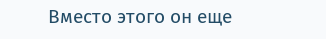Вместо этого он еще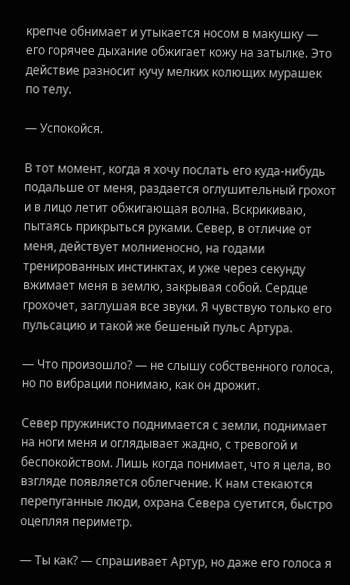крепче обнимает и утыкается носом в макушку — его горячее дыхание обжигает кожу на затылке. Это действие разносит кучу мелких колющих мурашек по телу.

— Успокойся.

В тот момент, когда я хочу послать его куда-нибудь подальше от меня, раздается оглушительный грохот и в лицо летит обжигающая волна. Вскрикиваю, пытаясь прикрыться руками. Север, в отличие от меня, действует молниеносно, на годами тренированных инстинктах, и уже через секунду вжимает меня в землю, закрывая собой. Сердце грохочет, заглушая все звуки. Я чувствую только его пульсацию и такой же бешеный пульс Артура.

— Что произошло? — не слышу собственного голоса, но по вибрации понимаю, как он дрожит.

Север пружинисто поднимается с земли, поднимает на ноги меня и оглядывает жадно, с тревогой и беспокойством. Лишь когда понимает, что я цела, во взгляде появляется облегчение. К нам стекаются перепуганные люди, охрана Севера суетится, быстро оцепляя периметр.

— Ты как? — спрашивает Артур, но даже его голоса я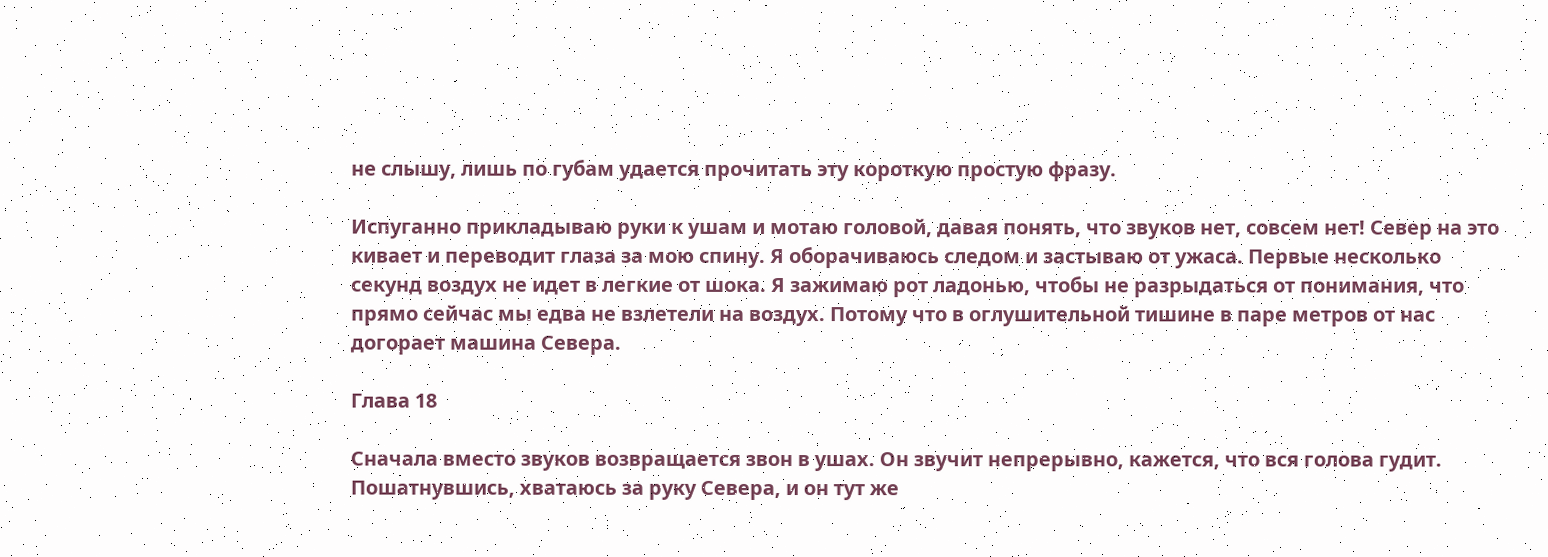не слышу, лишь по губам удается прочитать эту короткую простую фразу.

Испуганно прикладываю руки к ушам и мотаю головой, давая понять, что звуков нет, совсем нет! Север на это кивает и переводит глаза за мою спину. Я оборачиваюсь следом и застываю от ужаса. Первые несколько секунд воздух не идет в легкие от шока. Я зажимаю рот ладонью, чтобы не разрыдаться от понимания, что прямо сейчас мы едва не взлетели на воздух. Потому что в оглушительной тишине в паре метров от нас догорает машина Севера.

Глава 18

Сначала вместо звуков возвращается звон в ушах. Он звучит непрерывно, кажется, что вся голова гудит. Пошатнувшись, хватаюсь за руку Севера, и он тут же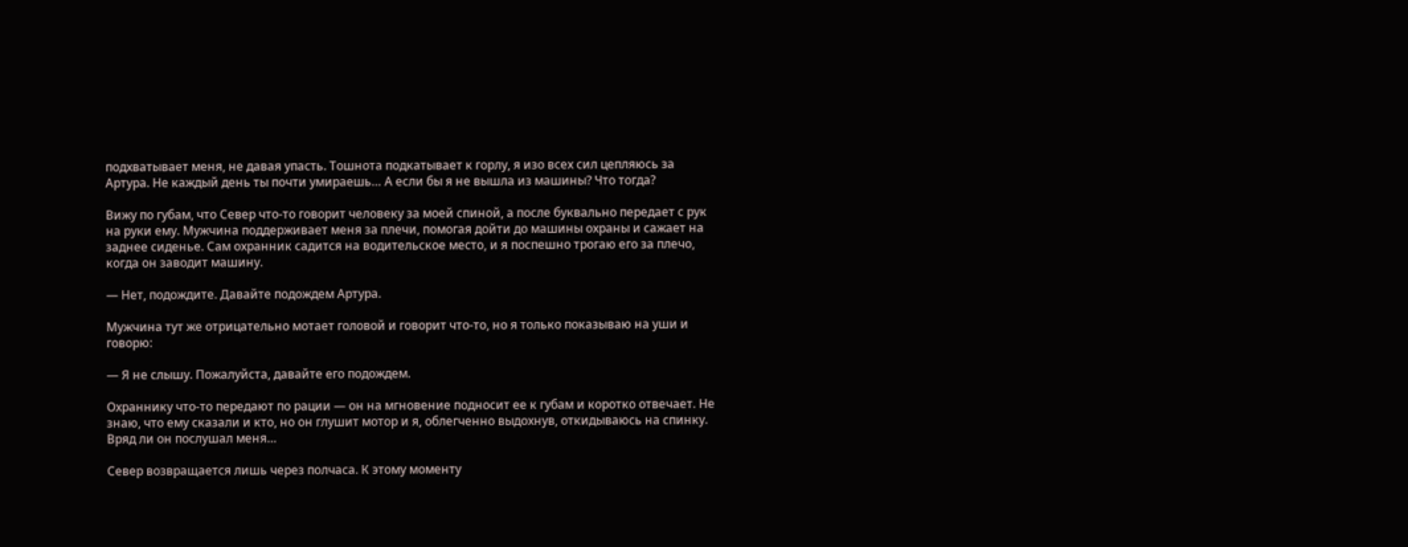подхватывает меня, не давая упасть. Тошнота подкатывает к горлу, я изо всех сил цепляюсь за Артура. Не каждый день ты почти умираешь… А если бы я не вышла из машины? Что тогда?

Вижу по губам, что Север что-то говорит человеку за моей спиной, а после буквально передает с рук на руки ему. Мужчина поддерживает меня за плечи, помогая дойти до машины охраны и сажает на заднее сиденье. Сам охранник садится на водительское место, и я поспешно трогаю его за плечо, когда он заводит машину.

— Нет, подождите. Давайте подождем Артура.

Мужчина тут же отрицательно мотает головой и говорит что-то, но я только показываю на уши и говорю:

— Я не слышу. Пожалуйста, давайте его подождем.

Охраннику что-то передают по рации — он на мгновение подносит ее к губам и коротко отвечает. Не знаю, что ему сказали и кто, но он глушит мотор и я, облегченно выдохнув, откидываюсь на спинку. Вряд ли он послушал меня…

Север возвращается лишь через полчаса. К этому моменту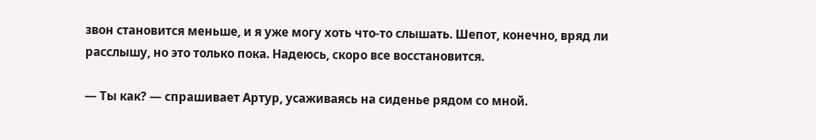звон становится меньше, и я уже могу хоть что-то слышать. Шепот, конечно, вряд ли расслышу, но это только пока. Надеюсь, скоро все восстановится.

— Ты как? — спрашивает Артур, усаживаясь на сиденье рядом со мной.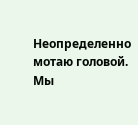Неопределенно мотаю головой. Мы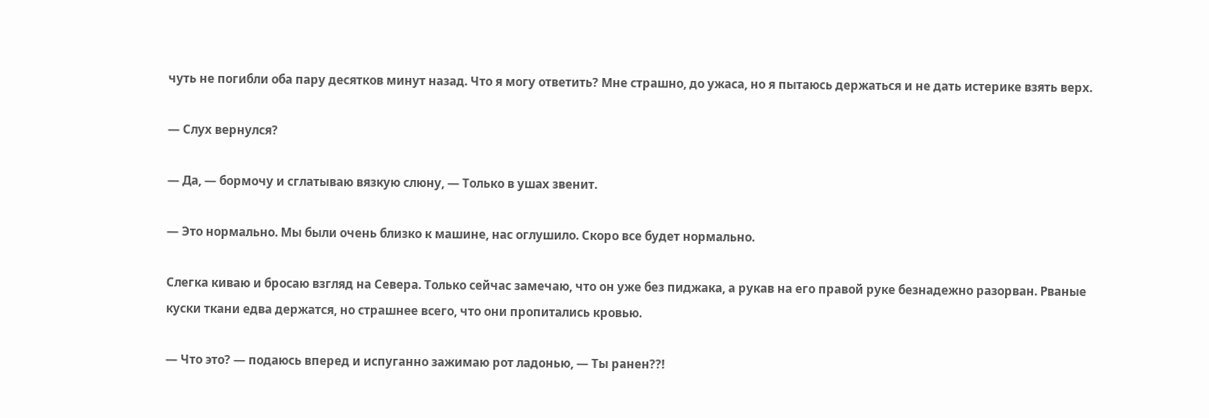чуть не погибли оба пару десятков минут назад. Что я могу ответить? Мне страшно, до ужаса, но я пытаюсь держаться и не дать истерике взять верх.

— Слух вернулся?

— Да, — бормочу и сглатываю вязкую слюну, — Только в ушах звенит.

— Это нормально. Мы были очень близко к машине, нас оглушило. Скоро все будет нормально.

Слегка киваю и бросаю взгляд на Севера. Только сейчас замечаю, что он уже без пиджака, а рукав на его правой руке безнадежно разорван. Рваные куски ткани едва держатся, но страшнее всего, что они пропитались кровью.

— Что это? — подаюсь вперед и испуганно зажимаю рот ладонью, — Ты ранен??!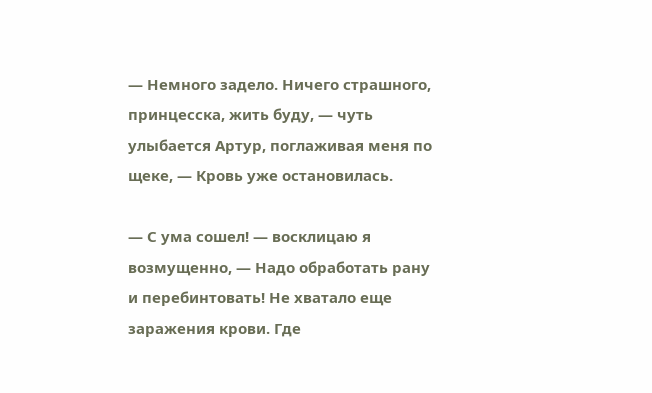— Немного задело. Ничего страшного, принцесска, жить буду, — чуть улыбается Артур, поглаживая меня по щеке, — Кровь уже остановилась.

— С ума сошел! — восклицаю я возмущенно, — Надо обработать рану и перебинтовать! Не хватало еще заражения крови. Где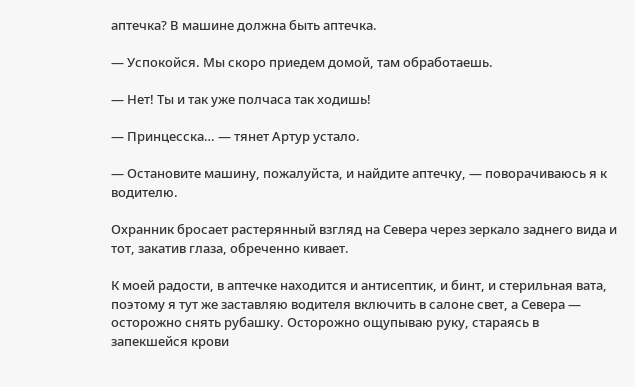аптечка? В машине должна быть аптечка.

— Успокойся. Мы скоро приедем домой, там обработаешь.

— Нет! Ты и так уже полчаса так ходишь!

— Принцесска… — тянет Артур устало.

— Остановите машину, пожалуйста, и найдите аптечку, — поворачиваюсь я к водителю.

Охранник бросает растерянный взгляд на Севера через зеркало заднего вида и тот, закатив глаза, обреченно кивает.

К моей радости, в аптечке находится и антисептик, и бинт, и стерильная вата, поэтому я тут же заставляю водителя включить в салоне свет, а Севера — осторожно снять рубашку. Осторожно ощупываю руку, стараясь в запекшейся крови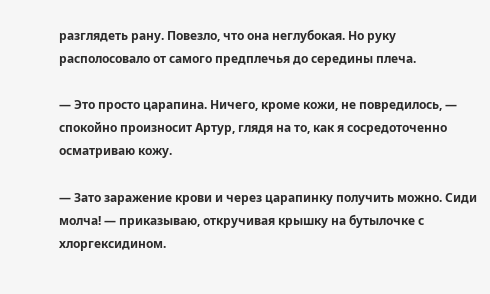разглядеть рану. Повезло, что она неглубокая. Но руку располосовало от самого предплечья до середины плеча.

— Это просто царапина. Ничего, кроме кожи, не повредилось, — спокойно произносит Артур, глядя на то, как я сосредоточенно осматриваю кожу.

— Зато заражение крови и через царапинку получить можно. Сиди молча! — приказываю, откручивая крышку на бутылочке с хлоргексидином.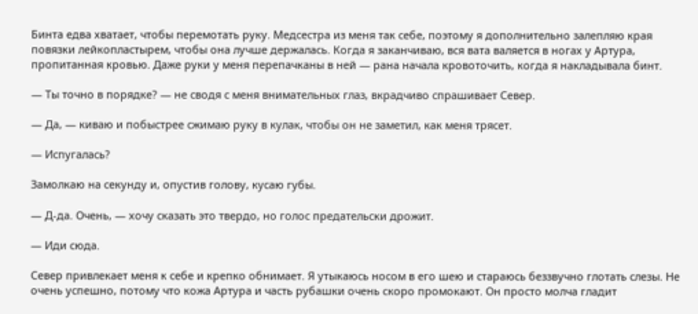Бинта едва хватает, чтобы перемотать руку. Медсестра из меня так себе, поэтому я дополнительно залепляю края повязки лейкопластырем, чтобы она лучше держалась. Когда я заканчиваю, вся вата валяется в ногах у Артура, пропитанная кровью. Даже руки у меня перепачканы в ней — рана начала кровоточить, когда я накладывала бинт.

— Ты точно в порядке? — не сводя с меня внимательных глаз, вкрадчиво спрашивает Север.

— Да, — киваю и побыстрее сжимаю руку в кулак, чтобы он не заметил, как меня трясет.

— Испугалась?

Замолкаю на секунду и, опустив голову, кусаю губы.

— Д-да. Очень, — хочу сказать это твердо, но голос предательски дрожит.

— Иди сюда.

Север привлекает меня к себе и крепко обнимает. Я утыкаюсь носом в его шею и стараюсь беззвучно глотать слезы. Не очень успешно, потому что кожа Артура и часть рубашки очень скоро промокают. Он просто молча гладит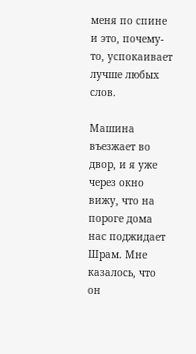меня по спине и это, почему-то, успокаивает лучше любых слов.

Машина въезжает во двор, и я уже через окно вижу, что на пороге дома нас поджидает Шрам. Мне казалось, что он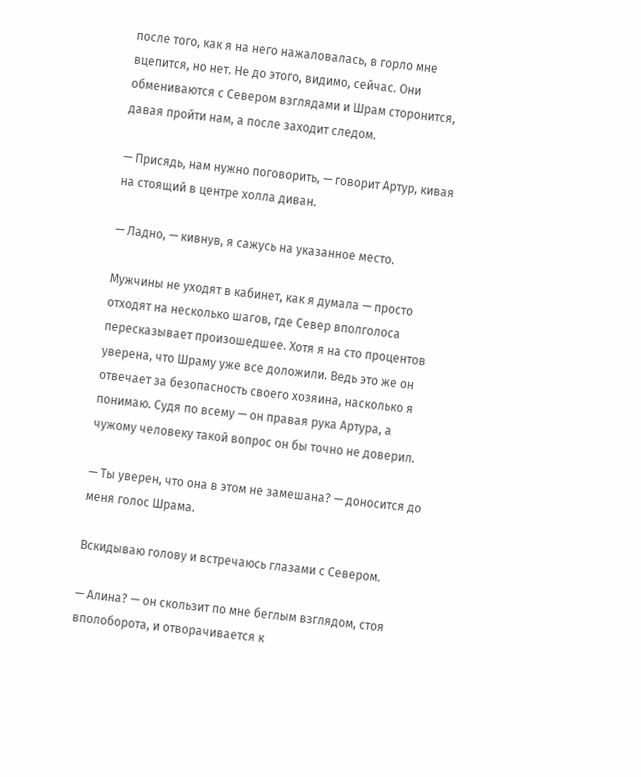после того, как я на него нажаловалась, в горло мне вцепится, но нет. Не до этого, видимо, сейчас. Они обмениваются с Севером взглядами и Шрам сторонится, давая пройти нам, а после заходит следом.

— Присядь, нам нужно поговорить, — говорит Артур, кивая на стоящий в центре холла диван.

— Ладно, — кивнув, я сажусь на указанное место.

Мужчины не уходят в кабинет, как я думала — просто отходят на несколько шагов, где Север вполголоса пересказывает произошедшее. Хотя я на сто процентов уверена, что Шраму уже все доложили. Ведь это же он отвечает за безопасность своего хозяина, насколько я понимаю. Судя по всему — он правая рука Артура, а чужому человеку такой вопрос он бы точно не доверил.

— Ты уверен, что она в этом не замешана? — доносится до меня голос Шрама.

Вскидываю голову и встречаюсь глазами с Севером.

— Алина? — он скользит по мне беглым взглядом, стоя вполоборота, и отворачивается к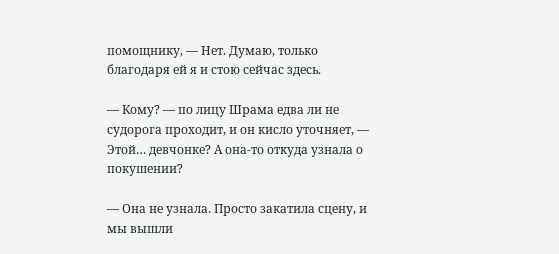помощнику, — Нет. Думаю, только благодаря ей я и стою сейчас здесь.

— Кому? — по лицу Шрама едва ли не судорога проходит, и он кисло уточняет, — Этой… девчонке? А она-то откуда узнала о покушении?

— Она не узнала. Просто закатила сцену, и мы вышли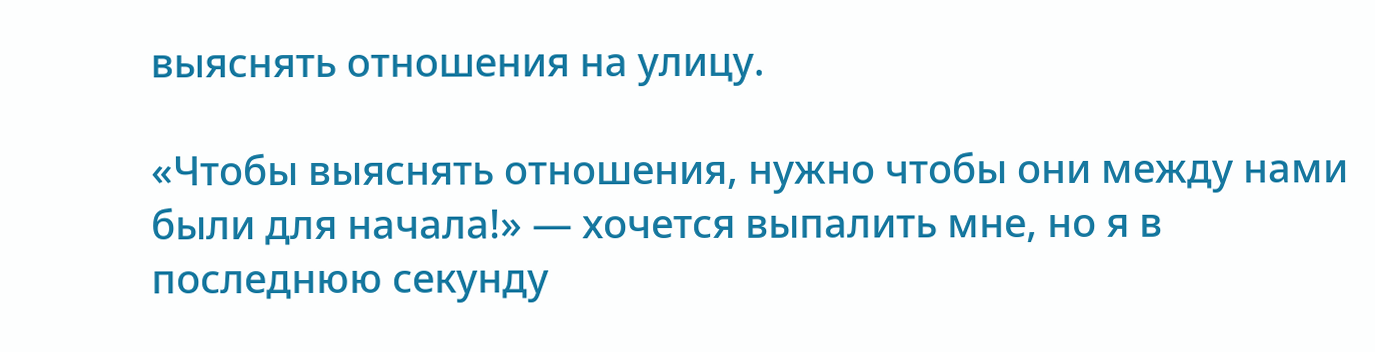выяснять отношения на улицу.

«Чтобы выяснять отношения, нужно чтобы они между нами были для начала!» — хочется выпалить мне, но я в последнюю секунду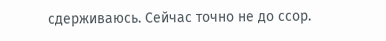сдерживаюсь. Сейчас точно не до ссор.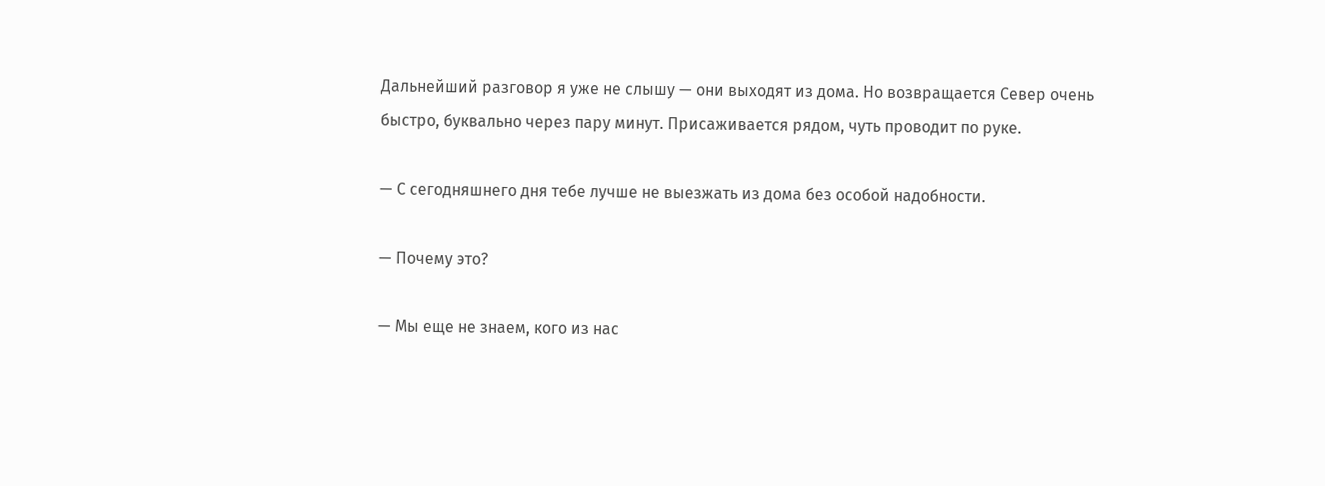Дальнейший разговор я уже не слышу — они выходят из дома. Но возвращается Север очень быстро, буквально через пару минут. Присаживается рядом, чуть проводит по руке.

— С сегодняшнего дня тебе лучше не выезжать из дома без особой надобности.

— Почему это?

— Мы еще не знаем, кого из нас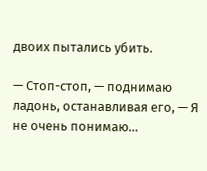двоих пытались убить.

— Стоп-стоп, — поднимаю ладонь, останавливая его, — Я не очень понимаю…